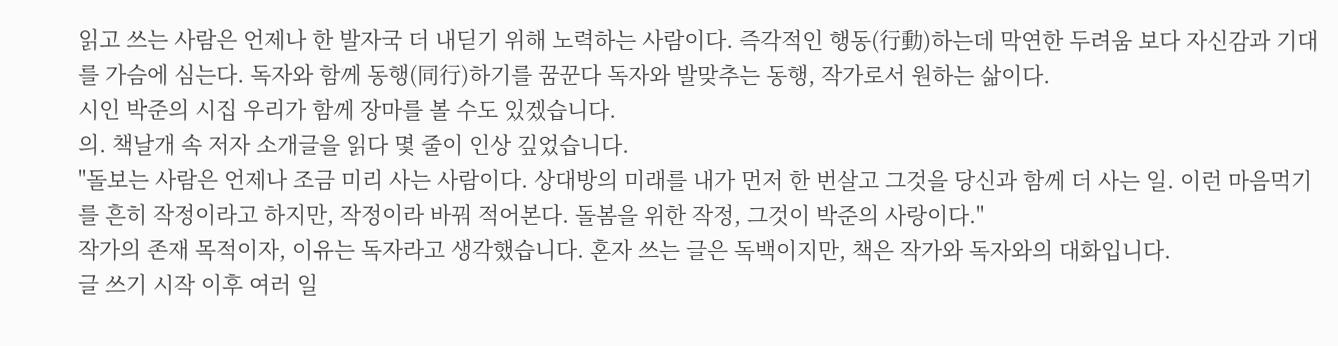읽고 쓰는 사람은 언제나 한 발자국 더 내딛기 위해 노력하는 사람이다. 즉각적인 행동(行動)하는데 막연한 두려움 보다 자신감과 기대를 가슴에 심는다. 독자와 함께 동행(同行)하기를 꿈꾼다 독자와 발맞추는 동행, 작가로서 원하는 삶이다.
시인 박준의 시집 우리가 함께 장마를 볼 수도 있겠습니다.
의. 책날개 속 저자 소개글을 읽다 몇 줄이 인상 깊었습니다.
"돌보는 사람은 언제나 조금 미리 사는 사람이다. 상대방의 미래를 내가 먼저 한 번살고 그것을 당신과 함께 더 사는 일. 이런 마음먹기를 흔히 작정이라고 하지만, 작정이라 바꿔 적어본다. 돌봄을 위한 작정, 그것이 박준의 사랑이다."
작가의 존재 목적이자, 이유는 독자라고 생각했습니다. 혼자 쓰는 글은 독백이지만, 책은 작가와 독자와의 대화입니다.
글 쓰기 시작 이후 여러 일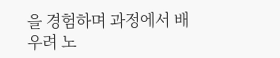을 경험하며 과정에서 배우려 노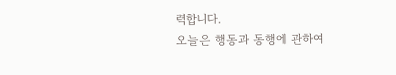력합니다.
오늘은 행동과 동행에 관하여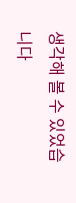생각해 볼 수 있었습니다